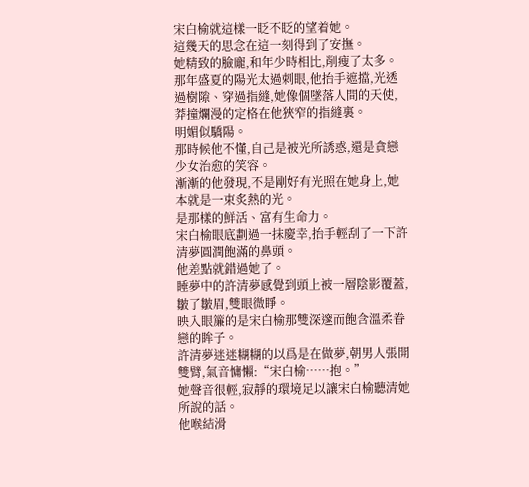宋白榆就這樣一眨不眨的望着她。
這幾天的思念在這一刻得到了安撫。
她精致的臉龐,和年少時相比,削瘦了太多。
那年盛夏的陽光太過刺眼,他抬手遮擋,光透過樹隙、穿過指縫,她像個墜落人間的天使,莽撞爛漫的定格在他狹窄的指縫裏。
明媚似驕陽。
那時候他不懂,自己是被光所誘惑,還是貪戀少女治愈的笑容。
漸漸的他發現,不是剛好有光照在她身上,她本就是一束炙熱的光。
是那樣的鮮活、富有生命力。
宋白榆眼底劃過一抹慶幸,抬手輕刮了一下許清夢圓潤飽滿的鼻頭。
他差點就錯過她了。
睡夢中的許清夢感覺到頭上被一層陰影覆蓋,皺了皺眉,雙眼微睜。
映入眼簾的是宋白榆那雙深邃而飽含溫柔眷戀的眸子。
許清夢迷迷糊糊的以爲是在做夢,朝男人張開雙臂,氣音慵懶:“宋白榆……抱。”
她聲音很輕,寂靜的環境足以讓宋白榆聽清她所說的話。
他喉結滑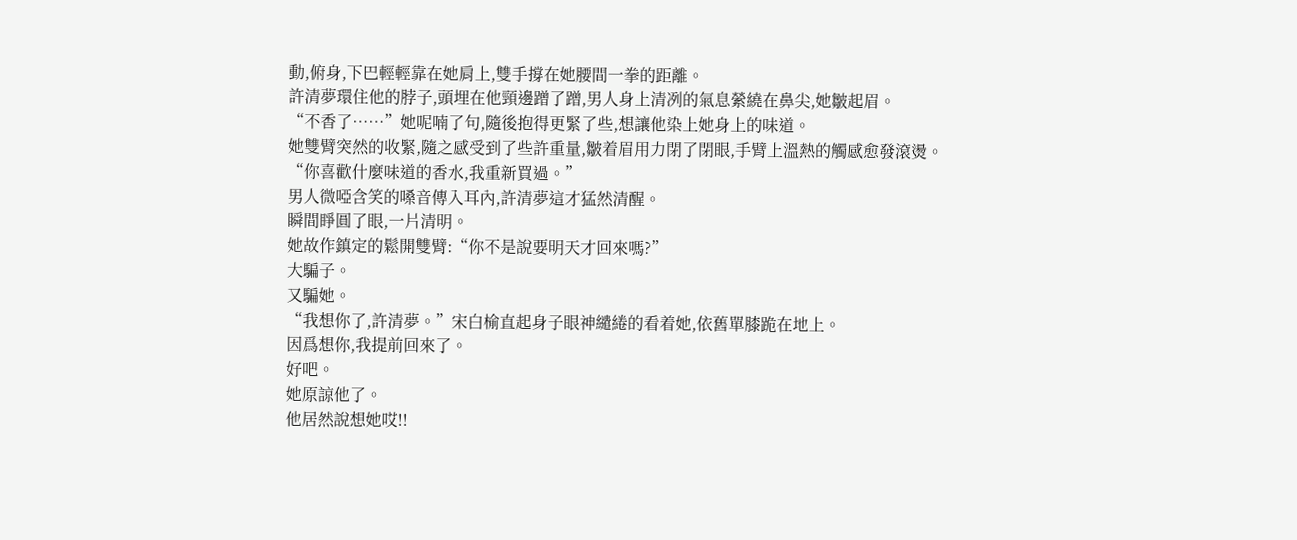動,俯身,下巴輕輕靠在她肩上,雙手撐在她腰間一拳的距離。
許清夢環住他的脖子,頭埋在他頸邊蹭了蹭,男人身上清冽的氣息縈繞在鼻尖,她皺起眉。
“不香了……”她呢喃了句,隨後抱得更緊了些,想讓他染上她身上的味道。
她雙臂突然的收緊,隨之感受到了些許重量,皺着眉用力閉了閉眼,手臂上溫熱的觸感愈發滾燙。
“你喜歡什麼味道的香水,我重新買過。”
男人微啞含笑的嗓音傳入耳內,許清夢這才猛然清醒。
瞬間睜圓了眼,一片清明。
她故作鎮定的鬆開雙臂:“你不是說要明天才回來嗎?”
大騙子。
又騙她。
“我想你了,許清夢。”宋白榆直起身子眼神繾綣的看着她,依舊單膝跪在地上。
因爲想你,我提前回來了。
好吧。
她原諒他了。
他居然說想她哎!!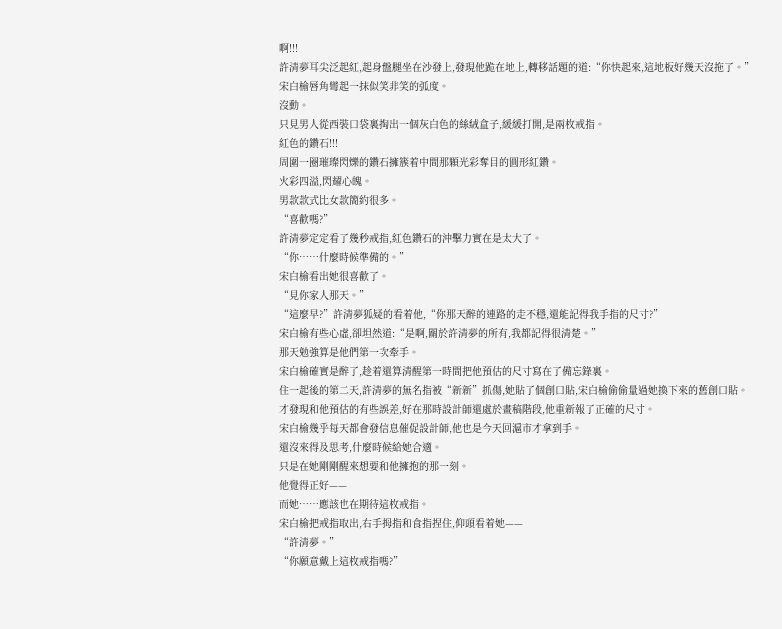啊!!!
許清夢耳尖泛起紅,起身盤腿坐在沙發上,發現他跪在地上,轉移話題的道:“你快起來,這地板好幾天沒拖了。”
宋白榆唇角彎起一抹似笑非笑的弧度。
沒動。
只見男人從西裝口袋裏掏出一個灰白色的絲絨盒子,緩緩打開,是兩枚戒指。
紅色的鑽石!!!
周圍一圈璀璨閃爍的鑽石擁簇着中間那顆光彩奪目的圓形紅鑽。
火彩四溢,閃耀心魄。
男款款式比女款簡約很多。
“喜歡嗎?”
許清夢定定看了幾秒戒指,紅色鑽石的沖擊力實在是太大了。
“你……什麼時候準備的。”
宋白榆看出她很喜歡了。
“見你家人那天。”
“這麼早?”許清夢狐疑的看着他,“你那天醉的連路的走不穩,還能記得我手指的尺寸?”
宋白榆有些心虛,卻坦然道:“是啊,關於許清夢的所有,我都記得很清楚。”
那天勉強算是他們第一次牽手。
宋白榆確實是醉了,趁着還算清醒第一時間把他預估的尺寸寫在了備忘錄裏。
住一起後的第二天,許清夢的無名指被“新新”抓傷,她貼了個創口貼,宋白榆偷偷量過她換下來的舊創口貼。
才發現和他預估的有些誤差,好在那時設計師還處於畫稿階段,他重新報了正確的尺寸。
宋白榆幾乎每天都會發信息催促設計師,他也是今天回滬市才拿到手。
還沒來得及思考,什麼時候給她合適。
只是在她剛剛醒來想要和他擁抱的那一刻。
他覺得正好——
而她……應該也在期待這枚戒指。
宋白榆把戒指取出,右手拇指和食指捏住,仰頭看着她——
“許清夢。”
“你願意戴上這枚戒指嗎?”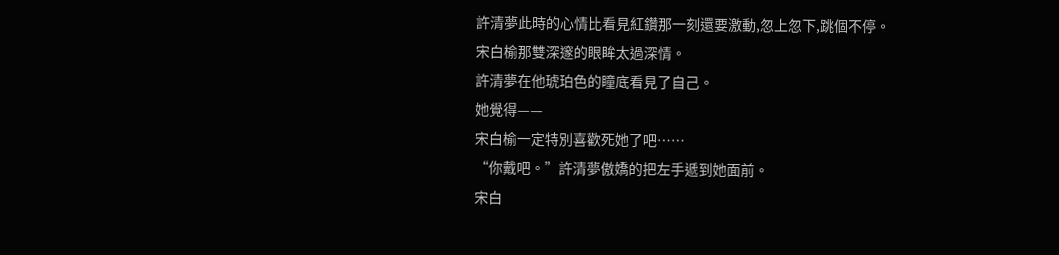許清夢此時的心情比看見紅鑽那一刻還要激動,忽上忽下,跳個不停。
宋白榆那雙深邃的眼眸太過深情。
許清夢在他琥珀色的瞳底看見了自己。
她覺得——
宋白榆一定特別喜歡死她了吧……
“你戴吧。”許清夢傲嬌的把左手遞到她面前。
宋白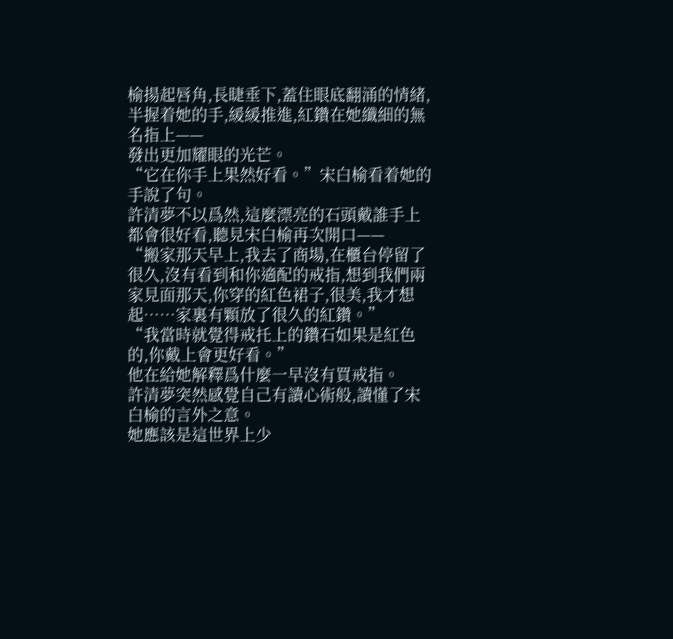榆揚起唇角,長睫垂下,蓋住眼底翻涌的情緒,半握着她的手,緩緩推進,紅鑽在她纖細的無名指上——
發出更加耀眼的光芒。
“它在你手上果然好看。”宋白榆看着她的手說了句。
許清夢不以爲然,這麼漂亮的石頭戴誰手上都會很好看,聽見宋白榆再次開口——
“搬家那天早上,我去了商場,在櫃台停留了很久,沒有看到和你適配的戒指,想到我們兩家見面那天,你穿的紅色裙子,很美,我才想起……家裏有顆放了很久的紅鑽。”
“我當時就覺得戒托上的鑽石如果是紅色的,你戴上會更好看。”
他在給她解釋爲什麼一早沒有買戒指。
許清夢突然感覺自己有讀心術般,讀懂了宋白榆的言外之意。
她應該是這世界上少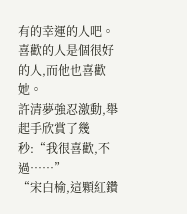有的幸運的人吧。
喜歡的人是個很好的人,而他也喜歡她。
許清夢強忍激動,舉起手欣賞了幾秒:“我很喜歡,不過……”
“宋白榆,這顆紅鑽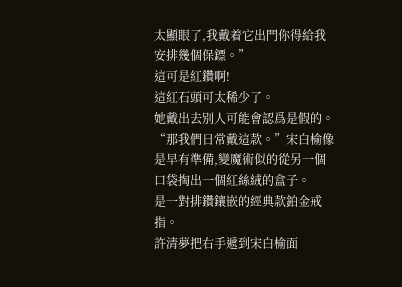太顯眼了,我戴着它出門你得給我安排幾個保鏢。”
這可是紅鑽啊!
這紅石頭可太稀少了。
她戴出去別人可能會認爲是假的。
“那我們日常戴這款。”宋白榆像是早有準備,變魔術似的從另一個口袋掏出一個紅絲絨的盒子。
是一對排鑽鑲嵌的經典款鉑金戒指。
許清夢把右手遞到宋白榆面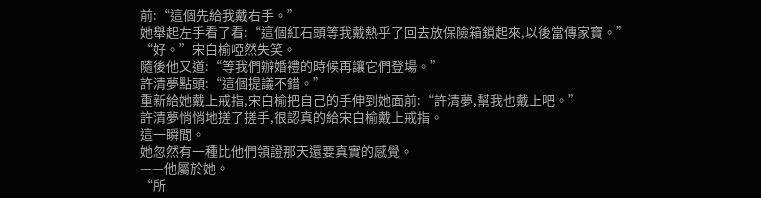前:“這個先給我戴右手。”
她舉起左手看了看:“這個紅石頭等我戴熱乎了回去放保險箱鎖起來,以後當傳家寶。”
“好。”宋白榆啞然失笑。
隨後他又道:“等我們辦婚禮的時候再讓它們登場。”
許清夢點頭:“這個提議不錯。”
重新給她戴上戒指,宋白榆把自己的手伸到她面前:“許清夢,幫我也戴上吧。”
許清夢悄悄地搓了搓手,很認真的給宋白榆戴上戒指。
這一瞬間。
她忽然有一種比他們領證那天還要真實的感覺。
——他屬於她。
“所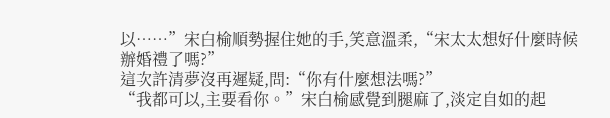以……”宋白榆順勢握住她的手,笑意溫柔,“宋太太想好什麼時候辦婚禮了嗎?”
這次許清夢沒再遲疑,問:“你有什麼想法嗎?”
“我都可以,主要看你。”宋白榆感覺到腿麻了,淡定自如的起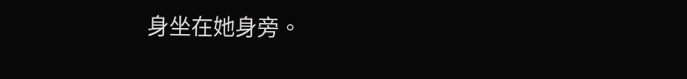身坐在她身旁。